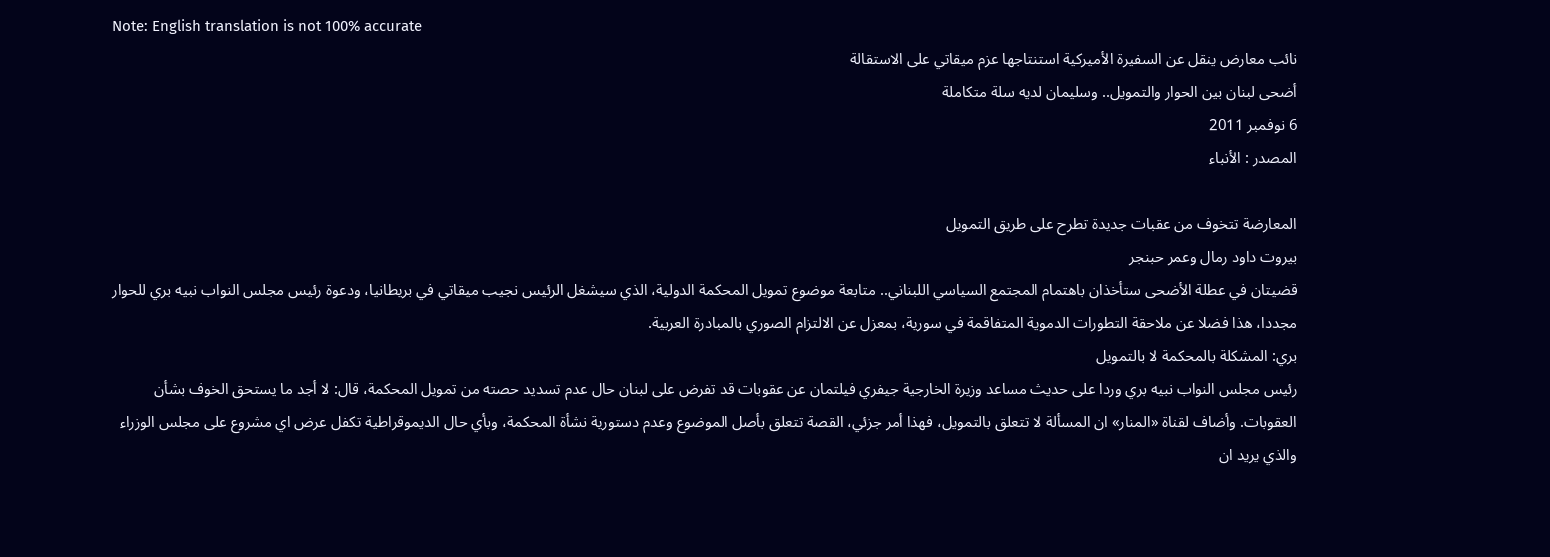Note: English translation is not 100% accurate
نائب معارض ينقل عن السفيرة الأميركية استنتاجها عزم ميقاتي على الاستقالة
أضحى لبنان بين الحوار والتمويل.. وسليمان لديه سلة متكاملة
6 نوفمبر 2011
المصدر : الأنباء

المعارضة تتخوف من عقبات جديدة تطرح على طريق التمويل
بيروت داود رمال وعمر حبنجر
قضيتان في عطلة الأضحى ستأخذان باهتمام المجتمع السياسي اللبناني.. متابعة موضوع تمويل المحكمة الدولية، الذي سيشغل الرئيس نجيب ميقاتي في بريطانيا، ودعوة رئيس مجلس النواب نبيه بري للحوار مجددا، هذا فضلا عن ملاحقة التطورات الدموية المتفاقمة في سورية، بمعزل عن الالتزام الصوري بالمبادرة العربية.
بري: المشكلة بالمحكمة لا بالتمويل
رئيس مجلس النواب نبيه بري وردا على حديث مساعد وزيرة الخارجية جيفري فيلتمان عن عقوبات قد تفرض على لبنان حال عدم تسديد حصته من تمويل المحكمة، قال: لا أجد ما يستحق الخوف بشأن العقوبات. وأضاف لقناة «المنار» ان المسألة لا تتعلق بالتمويل، فهذا أمر جزئي، القصة تتعلق بأصل الموضوع وعدم دستورية نشأة المحكمة، وبأي حال الديموقراطية تكفل عرض اي مشروع على مجلس الوزراء والذي يريد ان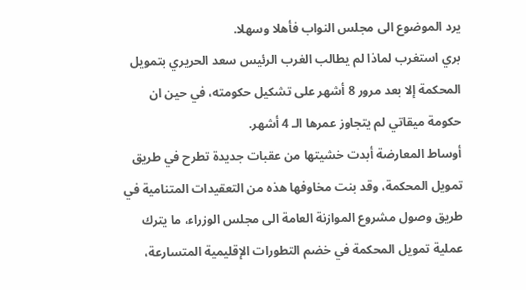يرد الموضوع الى مجلس النواب فأهلا وسهلا.
بري استغرب لماذا لم يطالب الغرب الرئيس سعد الحريري بتمويل المحكمة إلا بعد مرور 8 أشهر على تشكيل حكومته، في حين ان حكومة ميقاتي لم يتجاوز عمرها الـ 4 أشهر.
أوساط المعارضة أبدت خشيتها من عقبات جديدة تطرح في طريق تمويل المحكمة، وقد بنت مخاوفها هذه من التعقيدات المتنامية في طريق وصول مشروع الموازنة العامة الى مجلس الوزراء، ما يترك عملية تمويل المحكمة في خضم التطورات الإقليمية المتسارعة،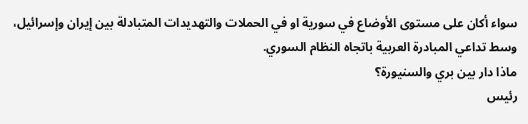سواء أكان على مستوى الأوضاع في سورية او في الحملات والتهديدات المتبادلة بين إيران وإسرائيل، وسط تداعي المبادرة العربية باتجاه النظام السوري.
ماذا دار بين بري والسنيورة؟
رئيس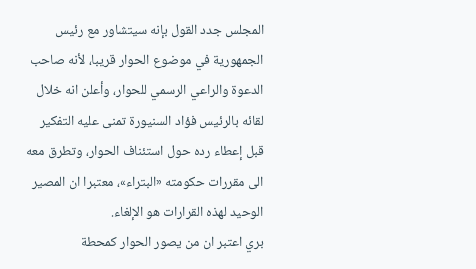المجلس جدد القول بإنه سيتشاور مع رئيس الجمهورية في موضوع الحوار قريبا، لأنه صاحب الدعوة والراعي الرسمي للحوار، وأعلن انه خلال لقائه بالرئيس فؤاد السنيورة تمنى عليه التفكير قبل إعطاء رده حول استئناف الحوار، وتطرق معه الى مقررات حكومته «البتراء»، معتبرا ان المصير الوحيد لهذه القرارات هو الإلغاء.
بري اعتبر ان من يصور الحوار كمحطة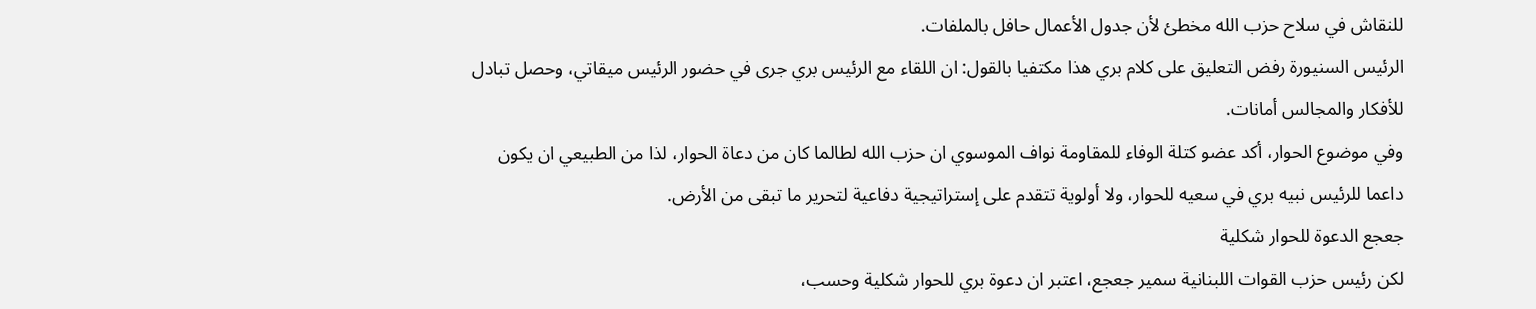للنقاش في سلاح حزب الله مخطئ لأن جدول الأعمال حافل بالملفات.
الرئيس السنيورة رفض التعليق على كلام بري هذا مكتفيا بالقول: ان اللقاء مع الرئيس بري جرى في حضور الرئيس ميقاتي، وحصل تبادل للأفكار والمجالس أمانات.
وفي موضوع الحوار، أكد عضو كتلة الوفاء للمقاومة نواف الموسوي ان حزب الله لطالما كان من دعاة الحوار، لذا من الطبيعي ان يكون داعما للرئيس نبيه بري في سعيه للحوار، ولا أولوية تتقدم على إستراتيجية دفاعية لتحرير ما تبقى من الأرض.
جعجع الدعوة للحوار شكلية
لكن رئيس حزب القوات اللبنانية سمير جعجع، اعتبر ان دعوة بري للحوار شكلية وحسب،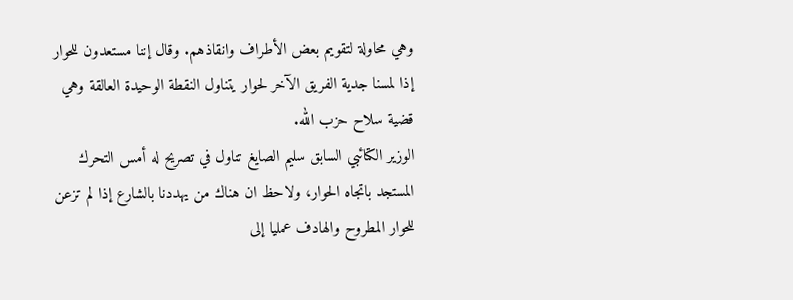وهي محاولة لتقويم بعض الأطراف وانقاذهم. وقال إننا مستعدون للحوار إذا لمسنا جدية الفريق الآخر لحوار يتناول النقطة الوحيدة العالقة وهي قضية سلاح حزب الله.
الوزير الكتائبي السابق سليم الصايغ تناول في تصريح له أمس التحرك المستجد باتجاه الحوار، ولاحظ ان هناك من يهددنا بالشارع إذا لم تزعن للحوار المطروح والهادف عمليا إلى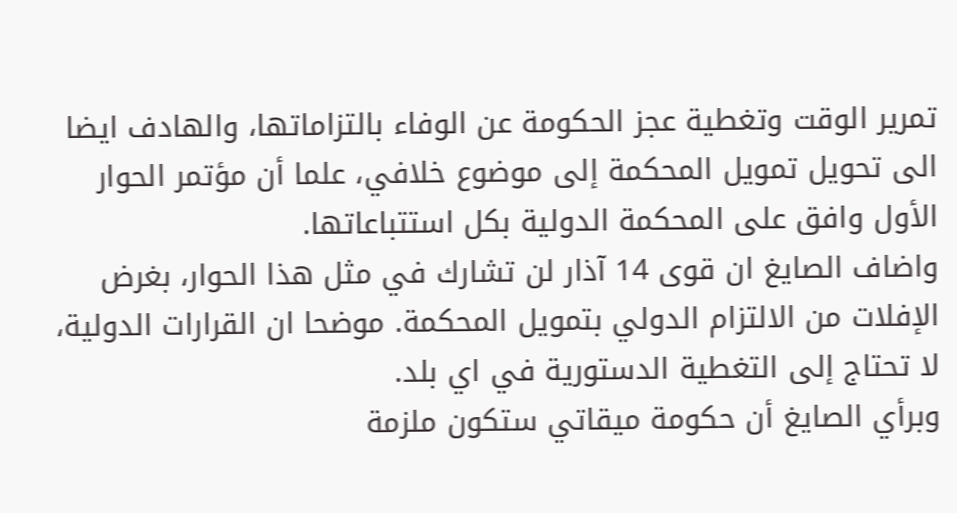تمرير الوقت وتغطية عجز الحكومة عن الوفاء بالتزاماتها، والهادف ايضا الى تحويل تمويل المحكمة إلى موضوع خلافي، علما أن مؤتمر الحوار الأول وافق على المحكمة الدولية بكل استتباعاتها.
واضاف الصايغ ان قوى 14 آذار لن تشارك في مثل هذا الحوار، بغرض الإفلات من الالتزام الدولي بتمويل المحكمة. موضحا ان القرارات الدولية، لا تحتاج إلى التغطية الدستورية في اي بلد.
وبرأي الصايغ أن حكومة ميقاتي ستكون ملزمة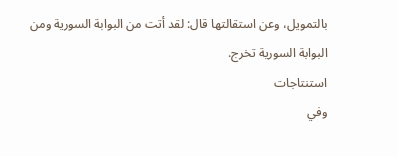بالتمويل، وعن استقالتها قال: لقد أتت من البوابة السورية ومن البوابة السورية تخرج.
استنتاجات
وفي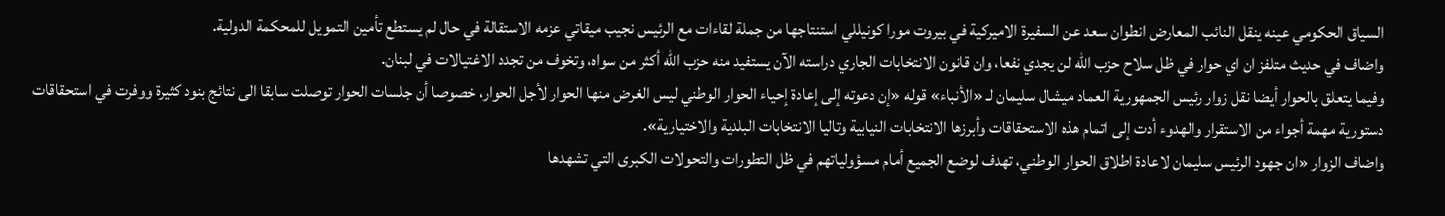السياق الحكومي عينه ينقل النائب المعارض انطوان سعد عن السفيرة الاميركية في بيروت مورا كونيللي استنتاجها من جملة لقاءات مع الرئيس نجيب ميقاتي عزمه الاستقالة في حال لم يستطع تأمين التمويل للمحكمة الدولية.
واضاف في حديث متلفز ان اي حوار في ظل سلاح حزب الله لن يجدي نفعا، وان قانون الانتخابات الجاري دراسته الآن يستفيد منه حزب الله أكثر من سواه، وتخوف من تجدد الاغتيالات في لبنان.
وفيما يتعلق بالحوار أيضا نقل زوار رئيس الجمهورية العماد ميشال سليمان لـ «الأنباء» قوله «إن دعوته إلى إعادة إحياء الحوار الوطني ليس الغرض منها الحوار لأجل الحوار، خصوصا أن جلسات الحوار توصلت سابقا الى نتائج بنود كثيرة ووفرت في استحقاقات دستورية مهمة أجواء من الاستقرار والهدوء أدت إلى اتمام هذه الاستحقاقات وأبرزها الانتخابات النيابية وتاليا الانتخابات البلدية والاختيارية».
واضاف الزوار «ان جهود الرئيس سليمان لاعادة اطلاق الحوار الوطني، تهدف لوضع الجميع أمام مسؤولياتهم في ظل التطورات والتحولات الكبرى التي تشهدها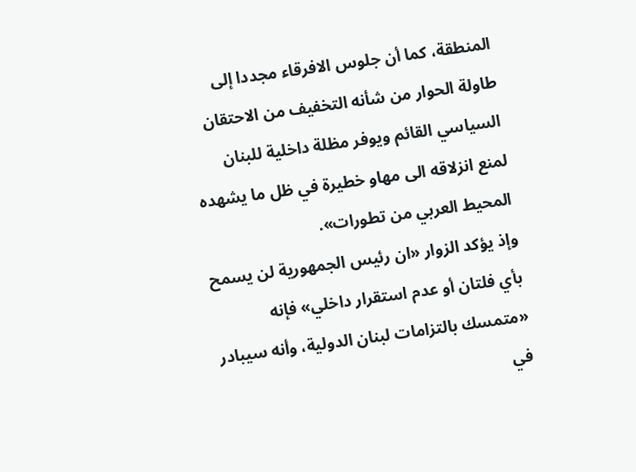المنطقة، كما أن جلوس الافرقاء مجددا إلى طاولة الحوار من شأنه التخفيف من الاحتقان السياسي القائم ويوفر مظلة داخلية للبنان لمنع انزلاقه الى مهاو خطيرة في ظل ما يشهده المحيط العربي من تطورات».
وإذ يؤكد الزوار «ان رئيس الجمهورية لن يسمح بأي فلتان أو عدم استقرار داخلي» فإنه «متمسك بالتزامات لبنان الدولية، وأنه سيبادر في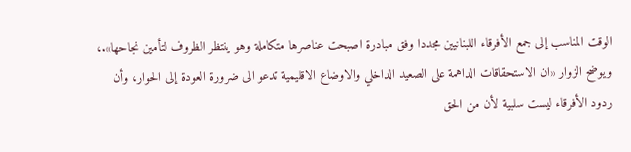الوقت المناسب إلى جمع الأفرقاء اللبنانيين مجددا وفق مبادرة اصبحت عناصرها متكاملة وهو ينتظر الظروف لتأمين نجاحها».،
ويوضح الزوار «ان الاستحقاقات الداهمة على الصعيد الداخلي والاوضاع الاقليمية تدعو الى ضرورة العودة إلى الحوار، وأن ردود الأفرقاء ليست سلبية لأن من الحق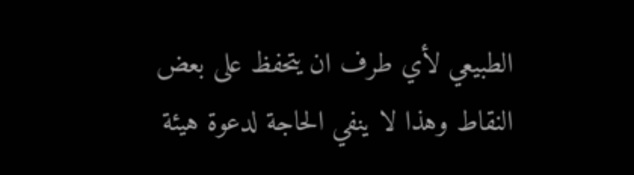الطبيعي لأي طرف ان يتحفظ على بعض النقاط وهذا لا ينفي الحاجة لدعوة هيئة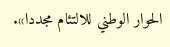الحوار الوطني للالتئام مجددا».